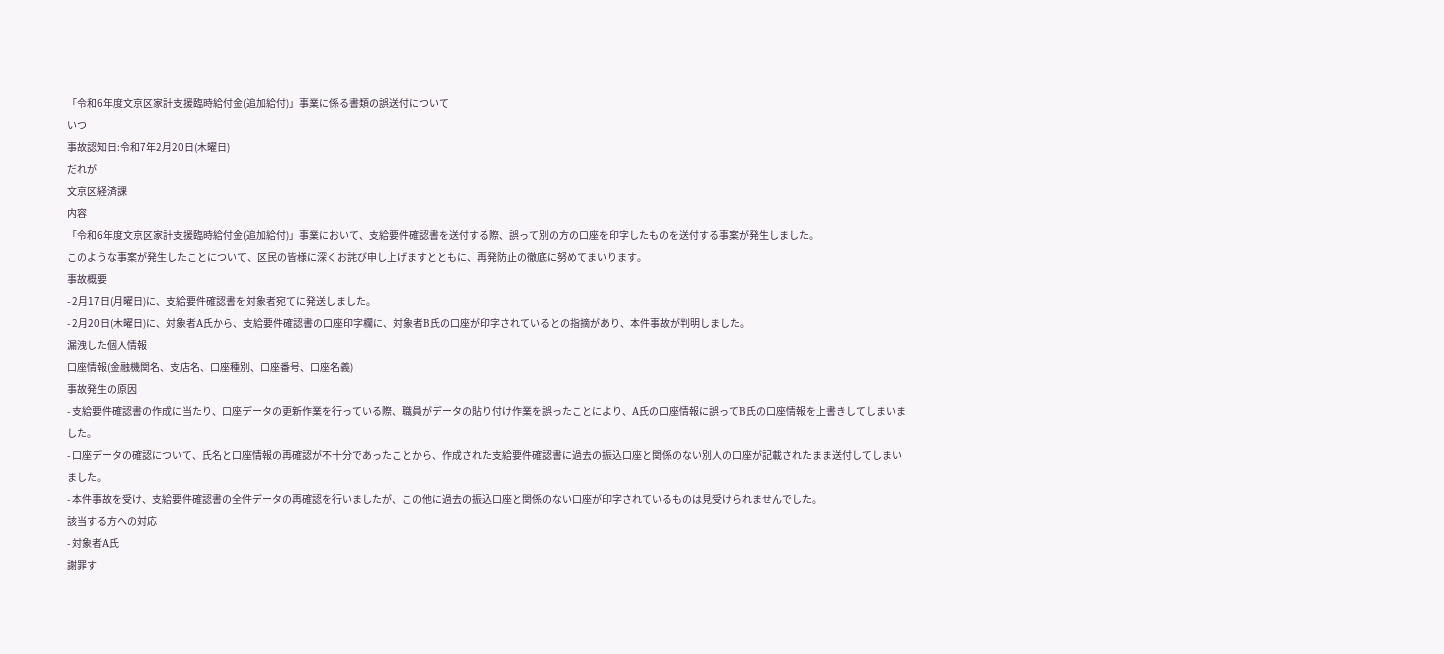「令和6年度文京区家計支援臨時給付金(追加給付)」事業に係る書類の誤送付について
いつ
事故認知日:令和7年2月20日(木曜日)
だれが
文京区経済課
内容
「令和6年度文京区家計支援臨時給付金(追加給付)」事業において、支給要件確認書を送付する際、誤って別の方の口座を印字したものを送付する事案が発生しました。
このような事案が発生したことについて、区民の皆様に深くお詫び申し上げますとともに、再発防止の徹底に努めてまいります。
事故概要
- 2月17日(月曜日)に、支給要件確認書を対象者宛てに発送しました。
- 2月20日(木曜日)に、対象者A氏から、支給要件確認書の口座印字欄に、対象者B氏の口座が印字されているとの指摘があり、本件事故が判明しました。
漏洩した個人情報
口座情報(金融機関名、支店名、口座種別、口座番号、口座名義)
事故発生の原因
- 支給要件確認書の作成に当たり、口座データの更新作業を行っている際、職員がデータの貼り付け作業を誤ったことにより、A氏の口座情報に誤ってB氏の口座情報を上書きしてしまいました。
- 口座データの確認について、氏名と口座情報の再確認が不十分であったことから、作成された支給要件確認書に過去の振込口座と関係のない別人の口座が記載されたまま送付してしまいました。
- 本件事故を受け、支給要件確認書の全件データの再確認を行いましたが、この他に過去の振込口座と関係のない口座が印字されているものは見受けられませんでした。
該当する方への対応
- 対象者A氏
謝罪す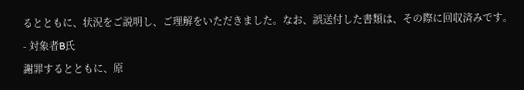るとともに、状況をご説明し、ご理解をいただきました。なお、誤送付した書類は、その際に回収済みです。
- 対象者B氏
謝罪するとともに、原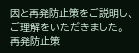因と再発防止策をご説明し、ご理解をいただきました。
再発防止策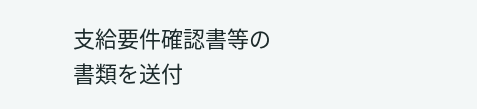支給要件確認書等の書類を送付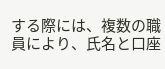する際には、複数の職員により、氏名と口座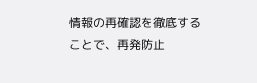情報の再確認を徹底することで、再発防止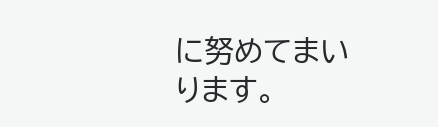に努めてまいります。